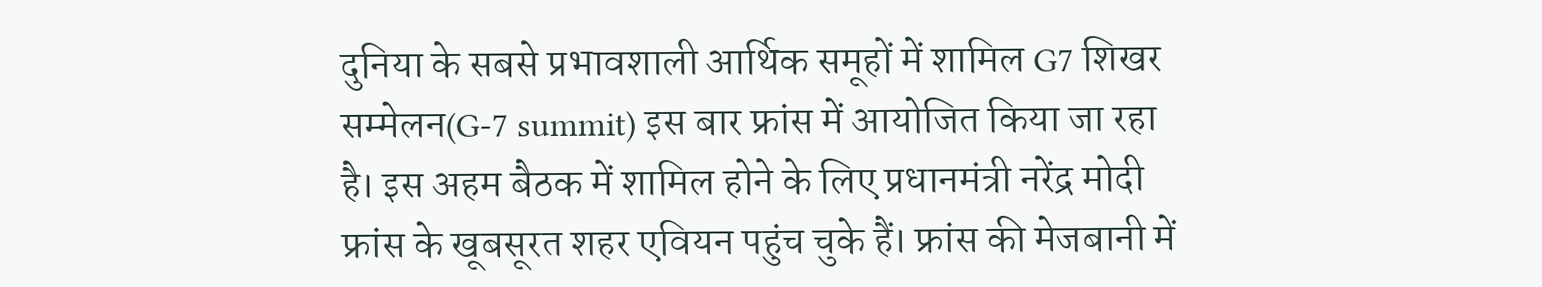दुनिया के सबसे प्रभावशाली आर्थिक समूहों में शामिल G7 शिखर सम्मेलन(G-7 summit) इस बार फ्रांस में आयोजित किया जा रहा है। इस अहम बैठक में शामिल होने के लिए प्रधानमंत्री नरेंद्र मोदी फ्रांस के खूबसूरत शहर एवियन पहुंच चुके हैं। फ्रांस की मेजबानी में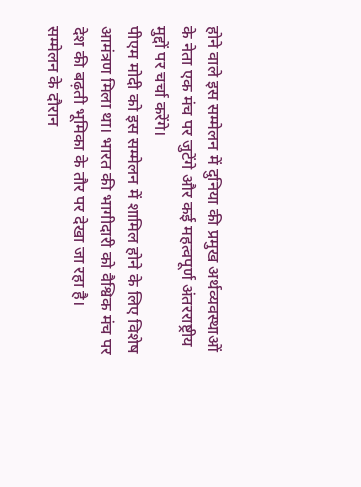होने वाले इस सम्मेलन में दुनिया की प्रमुख अर्थव्यवस्थाओं के नेता एक मंच पर जुटेंगे और कई महत्वपूर्ण अंतरराष्ट्रीय मुद्दों पर चर्चा करेंगे।
पीएम मोदी को इस सम्मेलन में शामिल होने के लिए विशेष आमंत्रण मिला था। भारत की भागीदारी को वैश्विक मंच पर देश की बढ़ती भूमिका के तौर पर देखा जा रहा है। सम्मेलन के दौरान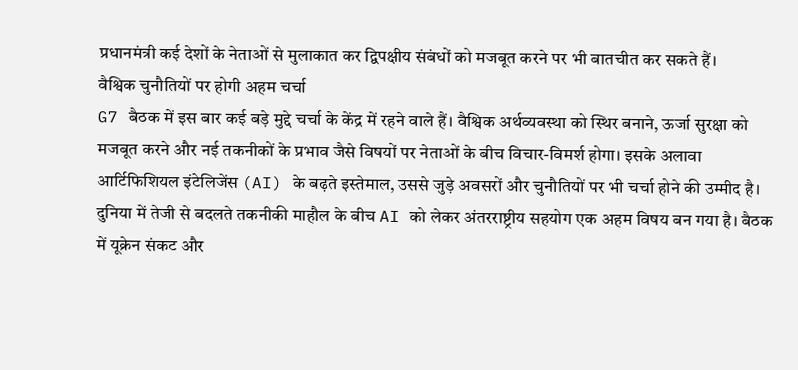प्रधानमंत्री कई देशों के नेताओं से मुलाकात कर द्विपक्षीय संबंधों को मजबूत करने पर भी बातचीत कर सकते हैं।
वैश्विक चुनौतियों पर होगी अहम चर्चा
G7 बैठक में इस बार कई बड़े मुद्दे चर्चा के केंद्र में रहने वाले हैं। वैश्विक अर्थव्यवस्था को स्थिर बनाने, ऊर्जा सुरक्षा को मजबूत करने और नई तकनीकों के प्रभाव जैसे विषयों पर नेताओं के बीच विचार-विमर्श होगा। इसके अलावा आर्टिफिशियल इंटेलिजेंस (AI) के बढ़ते इस्तेमाल, उससे जुड़े अवसरों और चुनौतियों पर भी चर्चा होने की उम्मीद है।
दुनिया में तेजी से बदलते तकनीकी माहौल के बीच AI को लेकर अंतरराष्ट्रीय सहयोग एक अहम विषय बन गया है। बैठक में यूक्रेन संकट और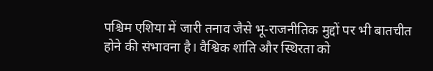पश्चिम एशिया में जारी तनाव जैसे भू-राजनीतिक मुद्दों पर भी बातचीत होने की संभावना है। वैश्विक शांति और स्थिरता को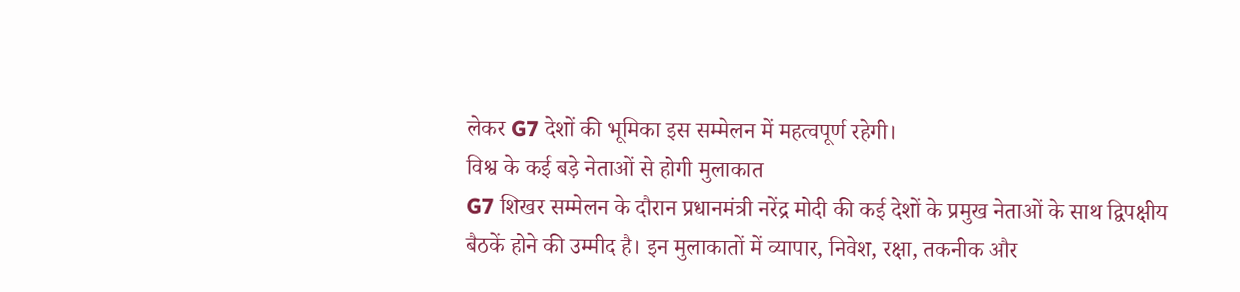लेकर G7 देशों की भूमिका इस सम्मेलन में महत्वपूर्ण रहेगी।
विश्व के कई बड़े नेताओं से होगी मुलाकात
G7 शिखर सम्मेलन के दौरान प्रधानमंत्री नरेंद्र मोदी की कई देशों के प्रमुख नेताओं के साथ द्विपक्षीय बैठकें होने की उम्मीद है। इन मुलाकातों में व्यापार, निवेश, रक्षा, तकनीक और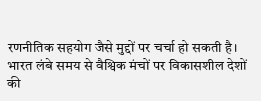रणनीतिक सहयोग जैसे मुद्दों पर चर्चा हो सकती है।
भारत लंबे समय से वैश्विक मंचों पर विकासशील देशों की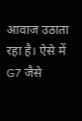आवाज उठाता रहा है। ऐसे में G7 जैसे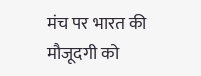मंच पर भारत की मौजूदगी को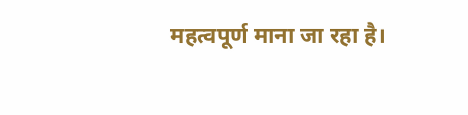महत्वपूर्ण माना जा रहा है।